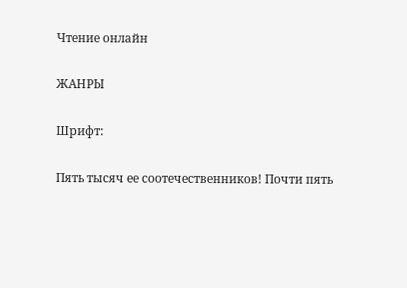Чтение онлайн

ЖАНРЫ

Шрифт:

Пять тысяч ее соотечественников! Почти пять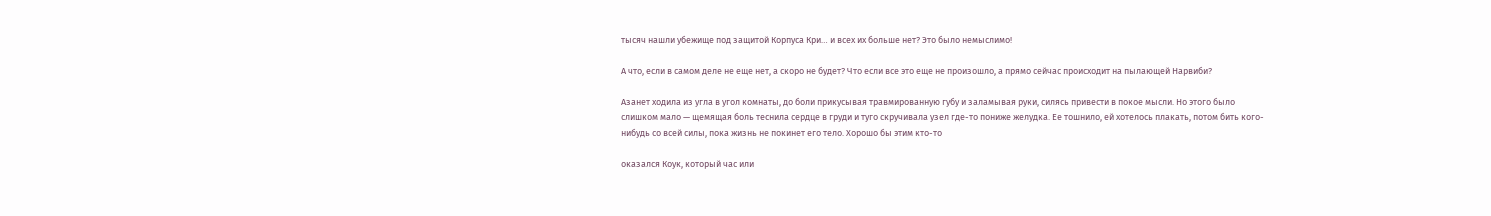тысяч нашли убежище под защитой Корпуса Кри… и всех их больше нет? Это было немыслимо!

А что, если в самом деле не еще нет, а скоро не будет? Что если все это еще не произошло, а прямо сейчас происходит на пылающей Нарвиби?

Азанет ходила из угла в угол комнаты, до боли прикусывая травмированную губу и заламывая руки, силясь привести в покое мысли. Но этого было слишком мало — щемящая боль теснила сердце в груди и туго скручивала узел где-то пониже желудка. Ее тошнило, ей хотелось плакать, потом бить кого-нибудь со всей силы, пока жизнь не покинет его тело. Хорошо бы этим кто-то

оказался Коук, который час или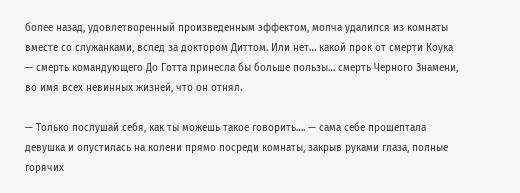более назад, удовлетворенный произведенным эффектом, молча удалился из комнаты вместе со служанками, вслед за доктором Диттом. Или нет… какой прок от смерти Коука — смерть командующего До Готта принесла бы больше пользы… смерть Черного Знамени, во имя всех невинных жизней, что он отнял.

— Только послушай себя, как ты можешь такое говорить…. — сама себе прошептала девушка и опустилась на колени прямо посреди комнаты, закрыв руками глаза, полные горячих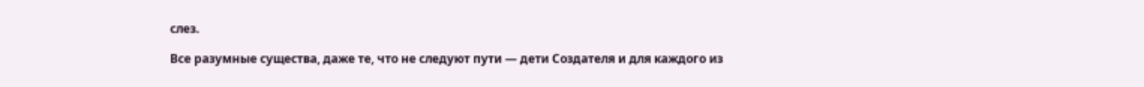слез.

Все разумные существа, даже те, что не следуют пути — дети Создателя и для каждого из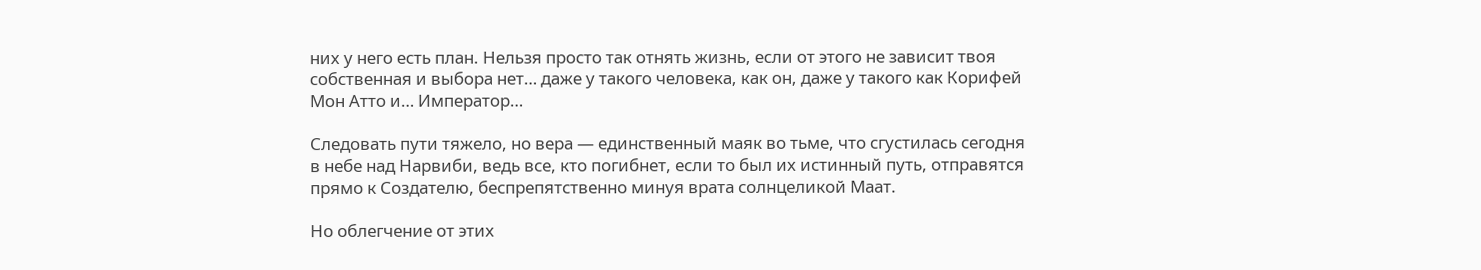них у него есть план. Нельзя просто так отнять жизнь, если от этого не зависит твоя собственная и выбора нет… даже у такого человека, как он, даже у такого как Корифей Мон Атто и… Император…

Следовать пути тяжело, но вера — единственный маяк во тьме, что сгустилась сегодня в небе над Нарвиби, ведь все, кто погибнет, если то был их истинный путь, отправятся прямо к Создателю, беспрепятственно минуя врата солнцеликой Маат.

Но облегчение от этих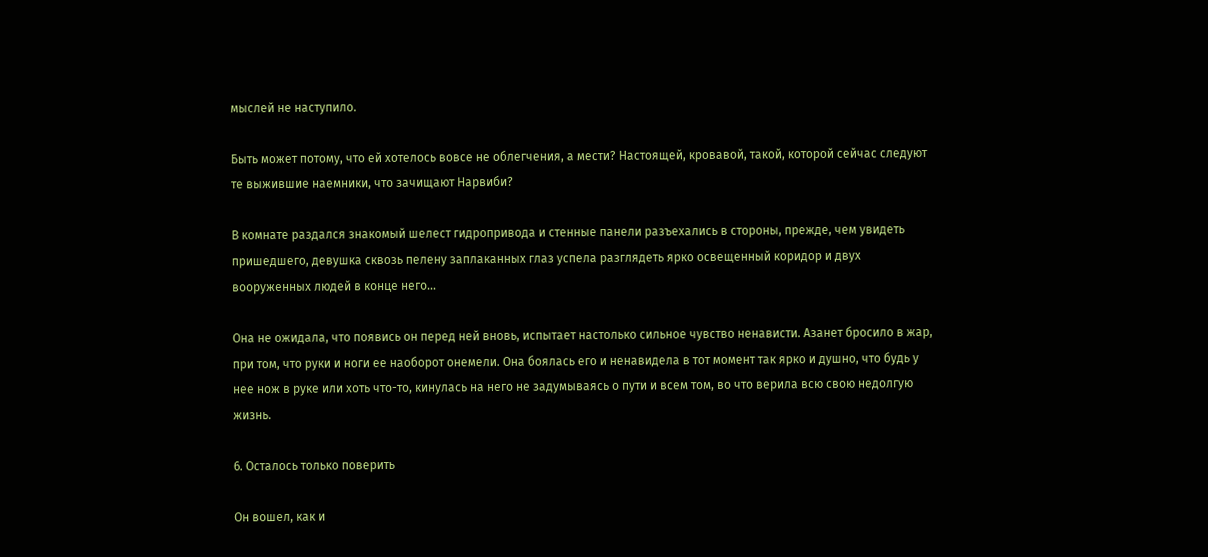мыслей не наступило.

Быть может потому, что ей хотелось вовсе не облегчения, а мести? Настоящей, кровавой, такой, которой сейчас следуют те выжившие наемники, что зачищают Нарвиби?

В комнате раздался знакомый шелест гидропривода и стенные панели разъехались в стороны, прежде, чем увидеть пришедшего, девушка сквозь пелену заплаканных глаз успела разглядеть ярко освещенный коридор и двух вооруженных людей в конце него…

Она не ожидала, что появись он перед ней вновь, испытает настолько сильное чувство ненависти. Азанет бросило в жар, при том, что руки и ноги ее наоборот онемели. Она боялась его и ненавидела в тот момент так ярко и душно, что будь у нее нож в руке или хоть что-то, кинулась на него не задумываясь о пути и всем том, во что верила всю свою недолгую жизнь.

6. Осталось только поверить

Он вошел, как и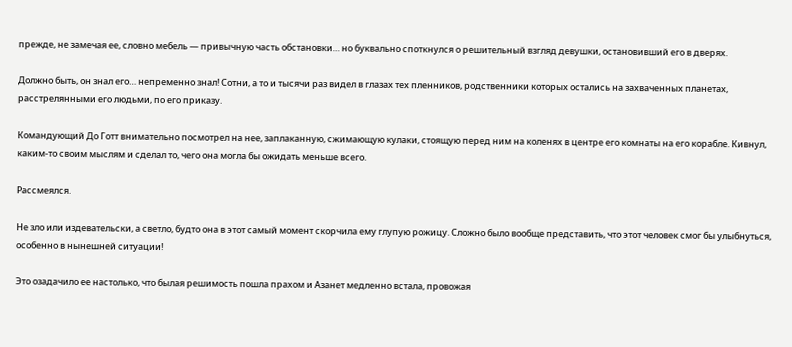прежде, не замечая ее, словно мебель — привычную часть обстановки… но буквально споткнулся о решительный взгляд девушки, остановивший его в дверях.

Должно быть, он знал его… непременно знал! Сотни, а то и тысячи раз видел в глазах тех пленников, родственники которых остались на захваченных планетах, расстрелянными его людьми, по его приказу.

Командующий До Готт внимательно посмотрел на нее, заплаканную, сжимающую кулаки, стоящую перед ним на коленях в центре его комнаты на его корабле. Кивнул, каким-то своим мыслям и сделал то, чего она могла бы ожидать меньше всего.

Рассмеялся.

Не зло или издевательски, а светло, будто она в этот самый момент скорчила ему глупую рожицу. Сложно было вообще представить, что этот человек смог бы улыбнуться, особенно в нынешней ситуации!

Это озадачило ее настолько, что былая решимость пошла прахом и Азанет медленно встала, провожая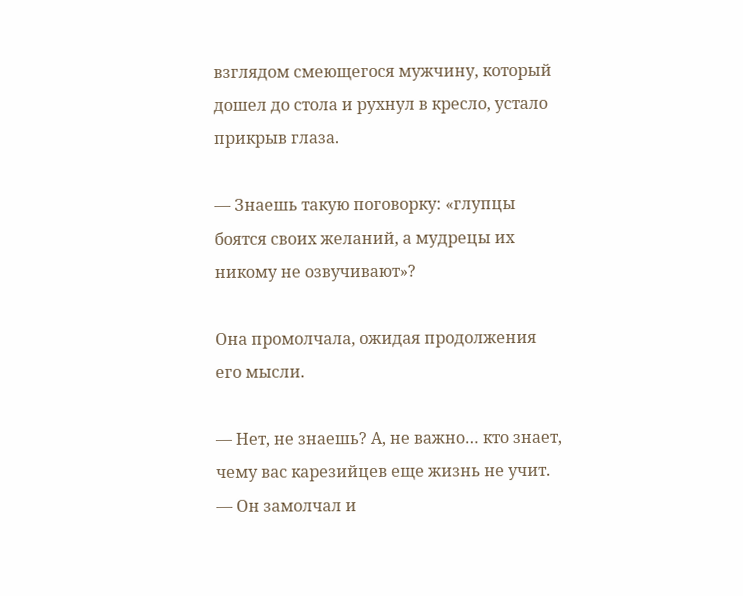взглядом смеющегося мужчину, который дошел до стола и рухнул в кресло, устало прикрыв глаза.

— Знаешь такую поговорку: «глупцы боятся своих желаний, а мудрецы их никому не озвучивают»?

Она промолчала, ожидая продолжения его мысли.

— Нет, не знаешь? А, не важно… кто знает, чему вас карезийцев еще жизнь не учит. — Он замолчал и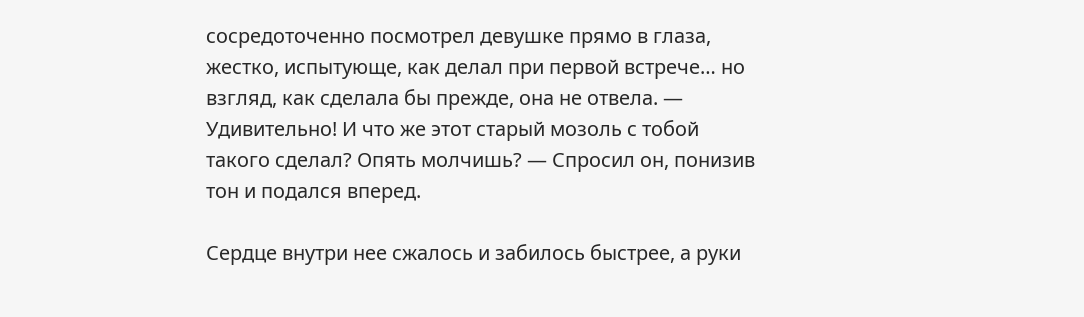сосредоточенно посмотрел девушке прямо в глаза, жестко, испытующе, как делал при первой встрече… но взгляд, как сделала бы прежде, она не отвела. — Удивительно! И что же этот старый мозоль с тобой такого сделал? Опять молчишь? — Спросил он, понизив тон и подался вперед.

Сердце внутри нее сжалось и забилось быстрее, а руки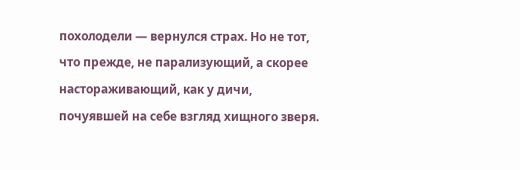похолодели — вернулся страх. Но не тот, что прежде, не парализующий, а скорее настораживающий, как у дичи, почуявшей на себе взгляд хищного зверя.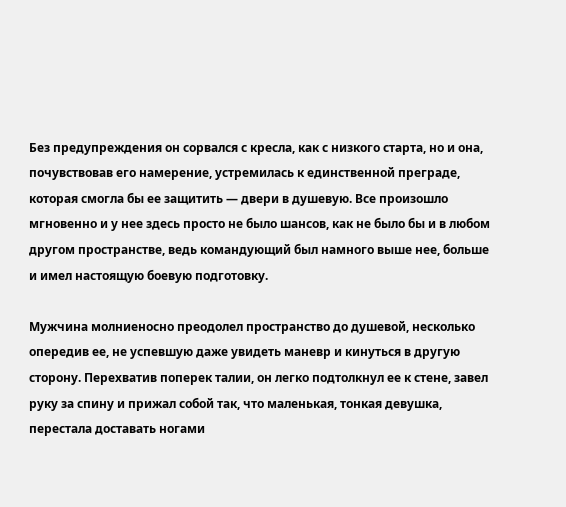Без предупреждения он сорвался с кресла, как с низкого старта, но и она, почувствовав его намерение, устремилась к единственной преграде, которая смогла бы ее защитить — двери в душевую. Все произошло мгновенно и у нее здесь просто не было шансов, как не было бы и в любом другом пространстве, ведь командующий был намного выше нее, больше и имел настоящую боевую подготовку.

Мужчина молниеносно преодолел пространство до душевой, несколько опередив ее, не успевшую даже увидеть маневр и кинуться в другую сторону. Перехватив поперек талии, он легко подтолкнул ее к стене, завел руку за спину и прижал собой так, что маленькая, тонкая девушка, перестала доставать ногами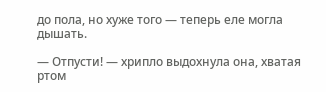до пола, но хуже того — теперь еле могла дышать.

— Отпусти! — хрипло выдохнула она, хватая ртом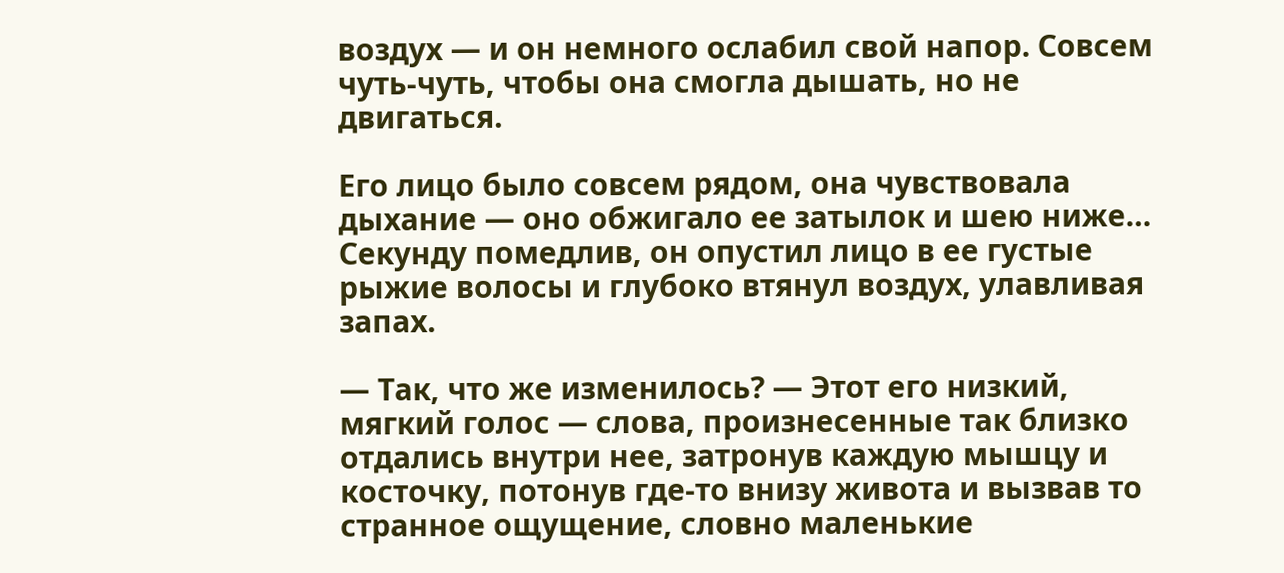воздух — и он немного ослабил свой напор. Совсем чуть-чуть, чтобы она смогла дышать, но не двигаться.

Его лицо было совсем рядом, она чувствовала дыхание — оно обжигало ее затылок и шею ниже… Секунду помедлив, он опустил лицо в ее густые рыжие волосы и глубоко втянул воздух, улавливая запах.

— Так, что же изменилось? — Этот его низкий, мягкий голос — слова, произнесенные так близко отдались внутри нее, затронув каждую мышцу и косточку, потонув где-то внизу живота и вызвав то странное ощущение, словно маленькие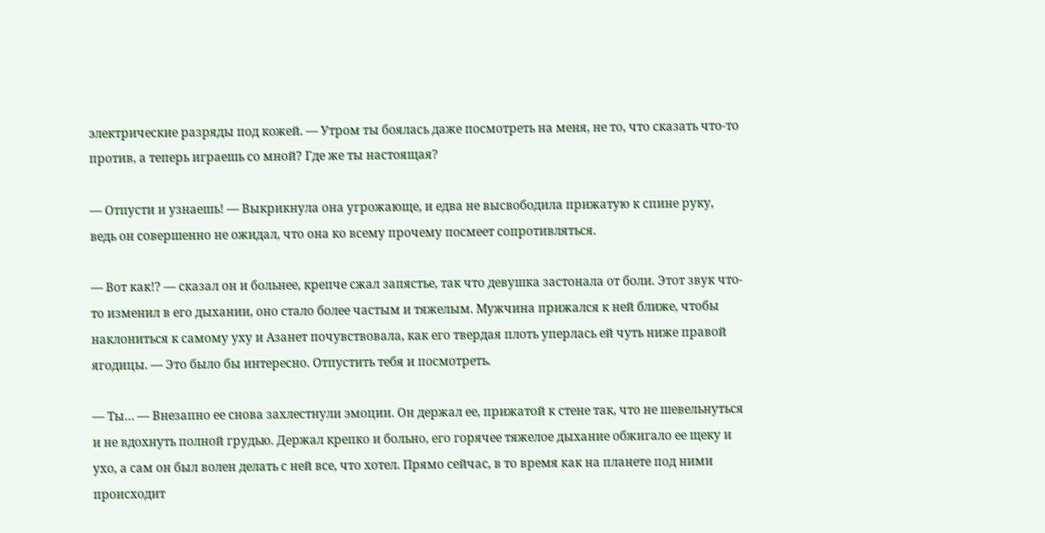электрические разряды под кожей. — Утром ты боялась даже посмотреть на меня, не то, что сказать что-то против, а теперь играешь со мной? Где же ты настоящая?

— Отпусти и узнаешь! — Выкрикнула она угрожающе, и едва не высвободила прижатую к спине руку, ведь он совершенно не ожидал, что она ко всему прочему посмеет сопротивляться.

— Вот как!? — сказал он и больнее, крепче сжал запястье, так что девушка застонала от боли. Этот звук что-то изменил в его дыхании, оно стало более частым и тяжелым. Мужчина прижался к ней ближе, чтобы наклониться к самому уху и Азанет почувствовала, как его твердая плоть уперлась ей чуть ниже правой ягодицы. — Это было бы интересно. Отпустить тебя и посмотреть.

— Ты… — Внезапно ее снова захлестнули эмоции. Он держал ее, прижатой к стене так, что не шевельнуться и не вдохнуть полной грудью. Держал крепко и больно, его горячее тяжелое дыхание обжигало ее щеку и ухо, а сам он был волен делать с ней все, что хотел. Прямо сейчас, в то время как на планете под ними происходит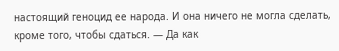настоящий геноцид ее народа. И она ничего не могла сделать, кроме того, чтобы сдаться. — Да как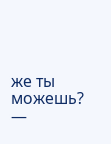же ты можешь? —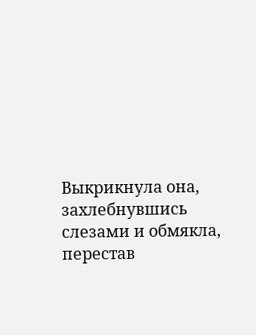Выкрикнула она, захлебнувшись слезами и обмякла, перестав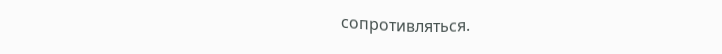сопротивляться.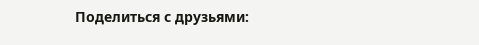Поделиться с друзьями: